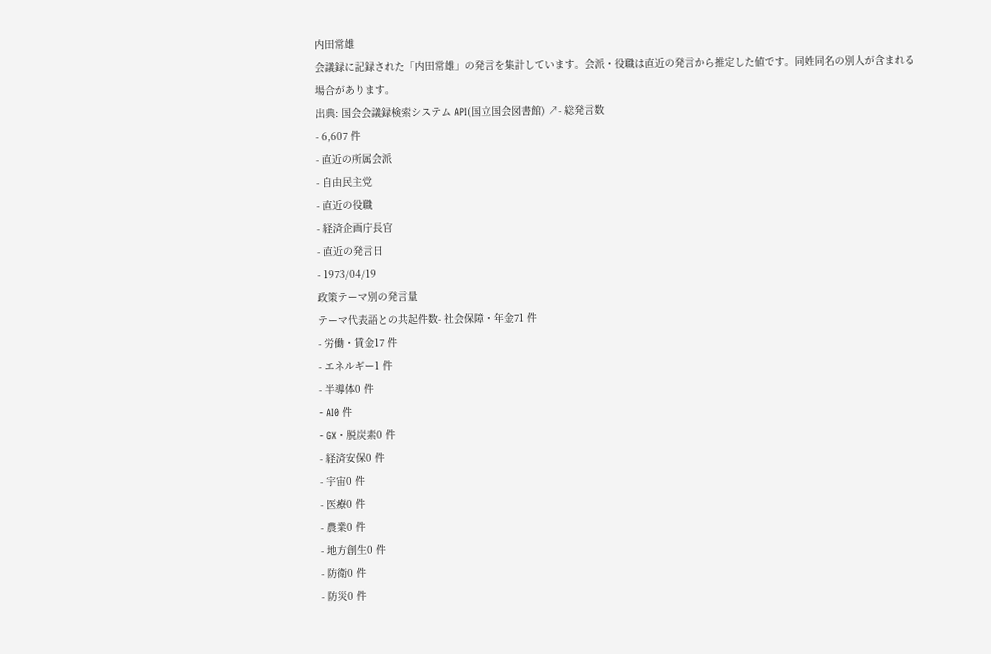内田常雄
会議録に記録された「内田常雄」の発言を集計しています。会派・役職は直近の発言から推定した値です。同姓同名の別人が含まれる場合があります。
出典: 国会会議録検索システム API(国立国会図書館) ↗- 総発言数
- 6,607 件
- 直近の所属会派
- 自由民主党
- 直近の役職
- 経済企画庁長官
- 直近の発言日
- 1973/04/19
政策テーマ別の発言量
テーマ代表語との共起件数- 社会保障・年金71 件
- 労働・賃金17 件
- エネルギー1 件
- 半導体0 件
- AI0 件
- GX・脱炭素0 件
- 経済安保0 件
- 宇宙0 件
- 医療0 件
- 農業0 件
- 地方創生0 件
- 防衛0 件
- 防災0 件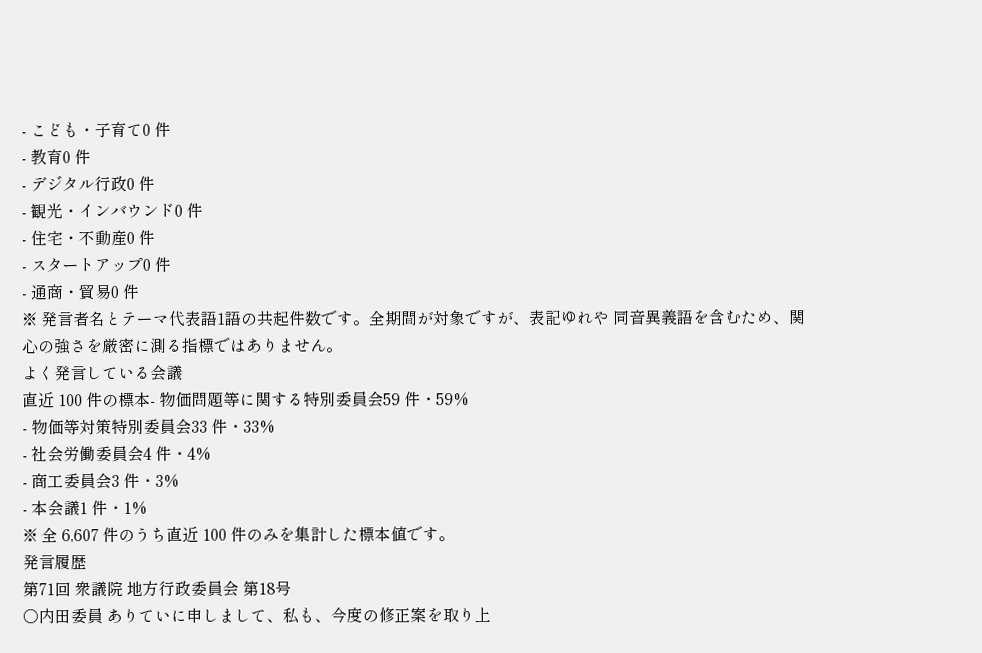- こども・子育て0 件
- 教育0 件
- デジタル行政0 件
- 観光・インバウンド0 件
- 住宅・不動産0 件
- スタートアップ0 件
- 通商・貿易0 件
※ 発言者名とテーマ代表語1語の共起件数です。全期間が対象ですが、表記ゆれや 同音異義語を含むため、関心の強さを厳密に測る指標ではありません。
よく発言している会議
直近 100 件の標本- 物価問題等に関する特別委員会59 件・59%
- 物価等対策特別委員会33 件・33%
- 社会労働委員会4 件・4%
- 商工委員会3 件・3%
- 本会議1 件・1%
※ 全 6,607 件のうち直近 100 件のみを集計した標本値です。
発言履歴
第71回 衆議院 地方行政委員会 第18号
○内田委員 ありていに申しまして、私も、今度の修正案を取り上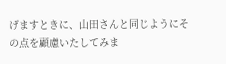げますときに、山田さんと同じようにその点を顧慮いたしてみま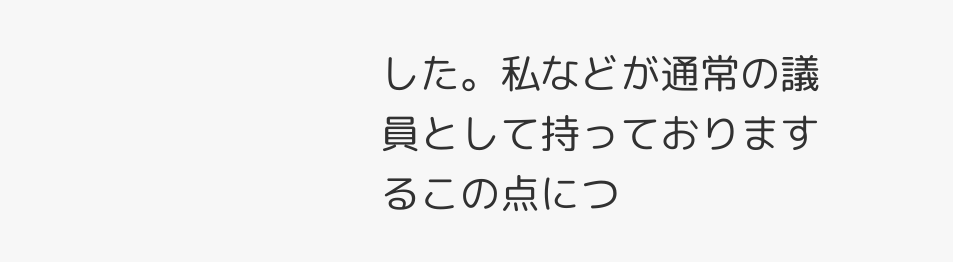した。私などが通常の議員として持っておりまするこの点につ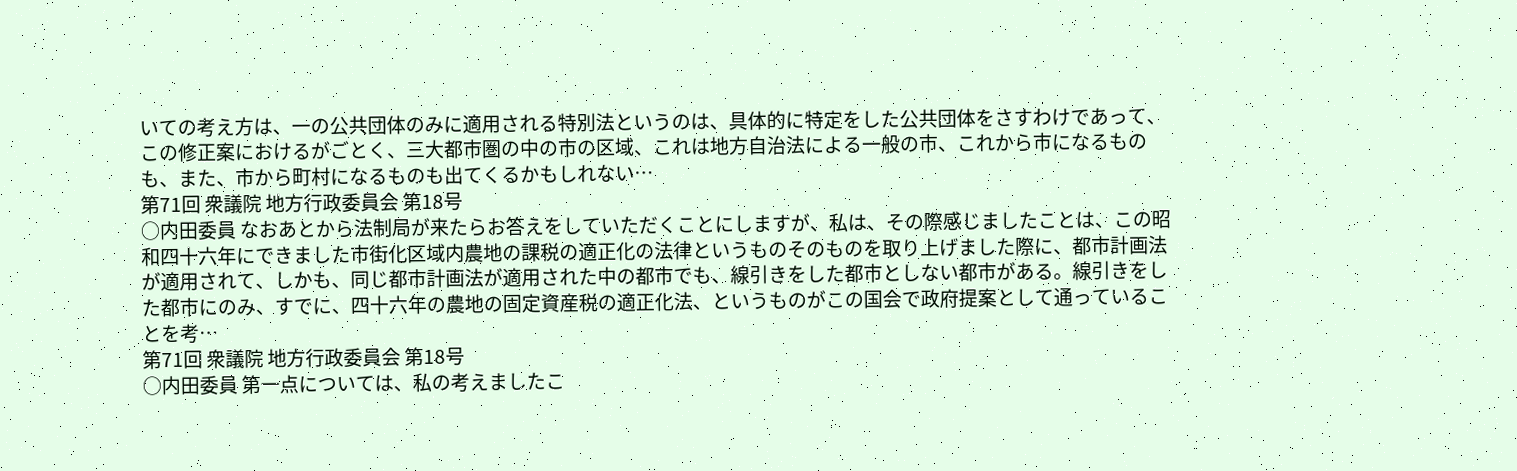いての考え方は、一の公共団体のみに適用される特別法というのは、具体的に特定をした公共団体をさすわけであって、この修正案におけるがごとく、三大都市圏の中の市の区域、これは地方自治法による一般の市、これから市になるものも、また、市から町村になるものも出てくるかもしれない…
第71回 衆議院 地方行政委員会 第18号
○内田委員 なおあとから法制局が来たらお答えをしていただくことにしますが、私は、その際感じましたことは、この昭和四十六年にできました市街化区域内農地の課税の適正化の法律というものそのものを取り上げました際に、都市計画法が適用されて、しかも、同じ都市計画法が適用された中の都市でも、線引きをした都市としない都市がある。線引きをした都市にのみ、すでに、四十六年の農地の固定資産税の適正化法、というものがこの国会で政府提案として通っていることを考…
第71回 衆議院 地方行政委員会 第18号
○内田委員 第一点については、私の考えましたこ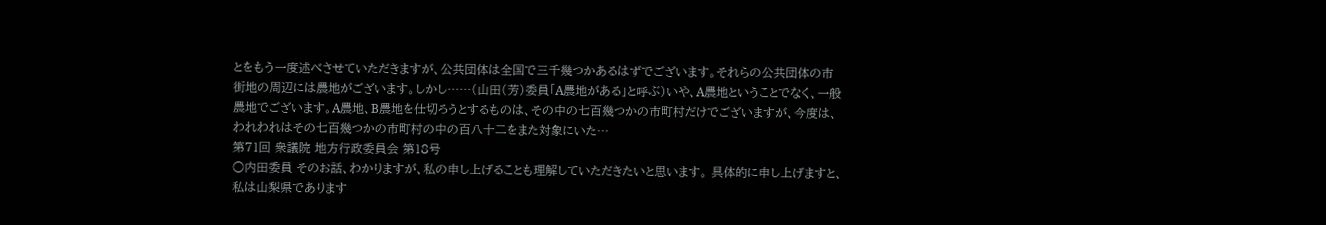とをもう一度述べさせていただきますが、公共団体は全国で三千幾つかあるはずでございます。それらの公共団体の市街地の周辺には農地がございます。しかし……(山田(芳)委員「A農地がある」と呼ぶ)いや、A農地ということでなく、一般農地でございます。A農地、B農地を仕切ろうとするものは、その中の七百幾つかの市町村だけでございますが、今度は、われわれはその七百幾つかの市町村の中の百八十二をまた対象にいた…
第71回 衆議院 地方行政委員会 第18号
○内田委員 そのお話、わかりますが、私の申し上げることも理解していただきたいと思います。 具体的に申し上げますと、私は山梨県であります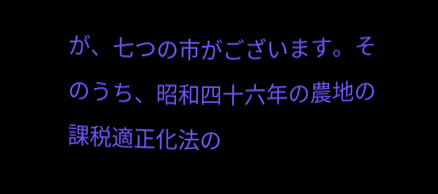が、七つの市がございます。そのうち、昭和四十六年の農地の課税適正化法の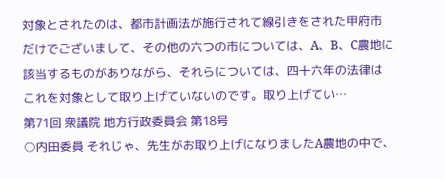対象とされたのは、都市計画法が施行されて線引きをされた甲府市だけでございまして、その他の六つの市については、A、B、C農地に該当するものがありながら、それらについては、四十六年の法律はこれを対象として取り上げていないのです。取り上げてい…
第71回 衆議院 地方行政委員会 第18号
○内田委員 それじゃ、先生がお取り上げになりましたA農地の中で、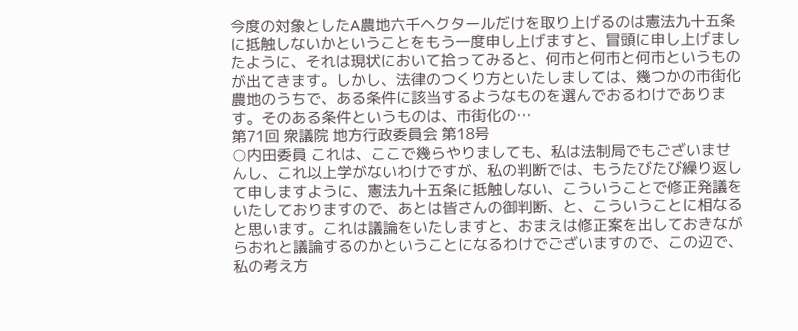今度の対象としたA農地六千ヘクタールだけを取り上げるのは憲法九十五条に抵触しないかということをもう一度申し上げますと、冒頭に申し上げましたように、それは現状において拾ってみると、何市と何市と何市というものが出てきます。しかし、法律のつくり方といたしましては、幾つかの市街化農地のうちで、ある条件に該当するようなものを選んでおるわけであります。そのある条件というものは、市街化の…
第71回 衆議院 地方行政委員会 第18号
○内田委員 これは、ここで幾らやりましても、私は法制局でもございませんし、これ以上学がないわけですが、私の判断では、もうたびたび繰り返して申しますように、憲法九十五条に抵触しない、こういうことで修正発議をいたしておりますので、あとは皆さんの御判断、と、こういうことに相なると思います。これは議論をいたしますと、おまえは修正案を出しておきながらおれと議論するのかということになるわけでございますので、この辺で、私の考え方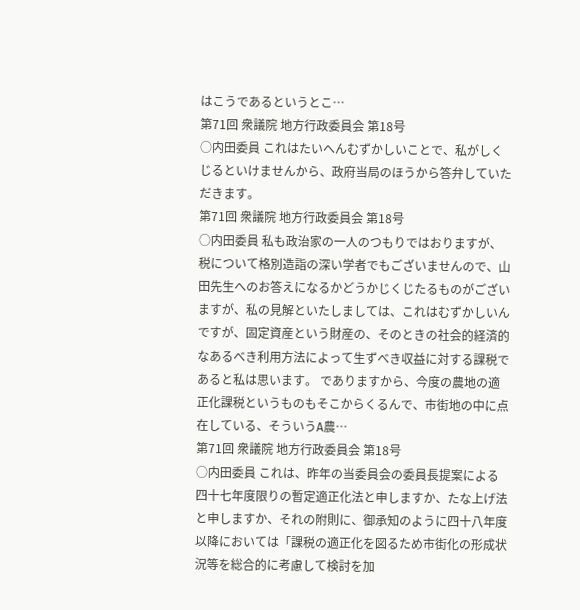はこうであるというとこ…
第71回 衆議院 地方行政委員会 第18号
○内田委員 これはたいへんむずかしいことで、私がしくじるといけませんから、政府当局のほうから答弁していただきます。
第71回 衆議院 地方行政委員会 第18号
○内田委員 私も政治家の一人のつもりではおりますが、税について格別造詣の深い学者でもございませんので、山田先生へのお答えになるかどうかじくじたるものがございますが、私の見解といたしましては、これはむずかしいんですが、固定資産という財産の、そのときの社会的経済的なあるべき利用方法によって生ずべき収益に対する課税であると私は思います。 でありますから、今度の農地の適正化課税というものもそこからくるんで、市街地の中に点在している、そういうA農…
第71回 衆議院 地方行政委員会 第18号
○内田委員 これは、昨年の当委員会の委員長提案による四十七年度限りの暫定適正化法と申しますか、たな上げ法と申しますか、それの附則に、御承知のように四十八年度以降においては「課税の適正化を図るため市街化の形成状況等を総合的に考慮して検討を加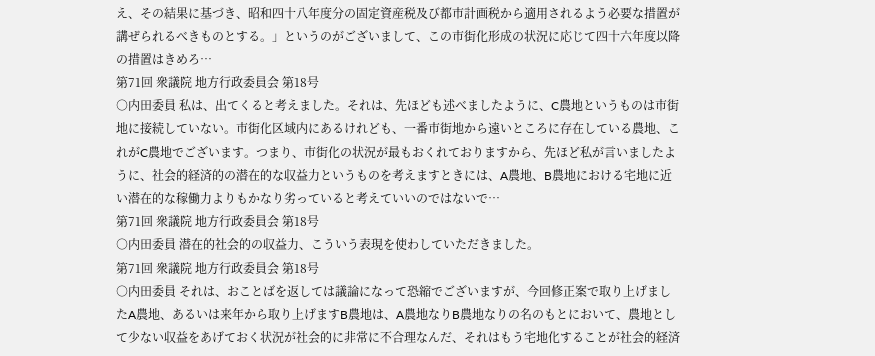え、その結果に基づき、昭和四十八年度分の固定資産税及び都市計画税から適用されるよう必要な措置が講ぜられるべきものとする。」というのがございまして、この市街化形成の状況に応じて四十六年度以降の措置はきめろ…
第71回 衆議院 地方行政委員会 第18号
○内田委員 私は、出てくると考えました。それは、先ほども述べましたように、C農地というものは市街地に接続していない。市街化区域内にあるけれども、一番市街地から遠いところに存在している農地、これがC農地でございます。つまり、市街化の状況が最もおくれておりますから、先ほど私が言いましたように、社会的経済的の潜在的な収益力というものを考えますときには、A農地、B農地における宅地に近い潜在的な稼働力よりもかなり劣っていると考えていいのではないで…
第71回 衆議院 地方行政委員会 第18号
○内田委員 潜在的社会的の収益力、こういう表現を使わしていただきました。
第71回 衆議院 地方行政委員会 第18号
○内田委員 それは、おことばを返しては議論になって恐縮でございますが、今回修正案で取り上げましたA農地、あるいは来年から取り上げますB農地は、A農地なりB農地なりの名のもとにおいて、農地として少ない収益をあげておく状況が社会的に非常に不合理なんだ、それはもう宅地化することが社会的経済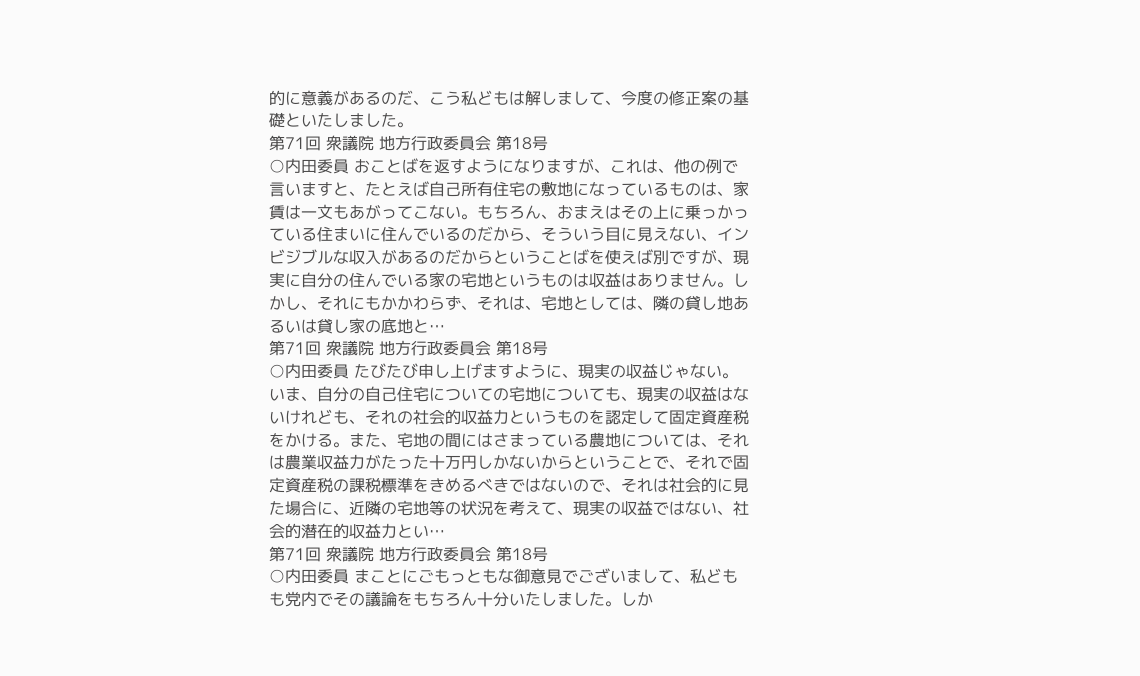的に意義があるのだ、こう私どもは解しまして、今度の修正案の基礎といたしました。
第71回 衆議院 地方行政委員会 第18号
○内田委員 おことばを返すようになりますが、これは、他の例で言いますと、たとえば自己所有住宅の敷地になっているものは、家賃は一文もあがってこない。もちろん、おまえはその上に乗っかっている住まいに住んでいるのだから、そういう目に見えない、インビジブルな収入があるのだからということばを使えば別ですが、現実に自分の住んでいる家の宅地というものは収益はありません。しかし、それにもかかわらず、それは、宅地としては、隣の貸し地あるいは貸し家の底地と…
第71回 衆議院 地方行政委員会 第18号
○内田委員 たびたび申し上げますように、現実の収益じゃない。いま、自分の自己住宅についての宅地についても、現実の収益はないけれども、それの社会的収益力というものを認定して固定資産税をかける。また、宅地の間にはさまっている農地については、それは農業収益力がたった十万円しかないからということで、それで固定資産税の課税標準をきめるべきではないので、それは社会的に見た場合に、近隣の宅地等の状況を考えて、現実の収益ではない、社会的潜在的収益力とい…
第71回 衆議院 地方行政委員会 第18号
○内田委員 まことにごもっともな御意見でございまして、私どもも党内でその議論をもちろん十分いたしました。しか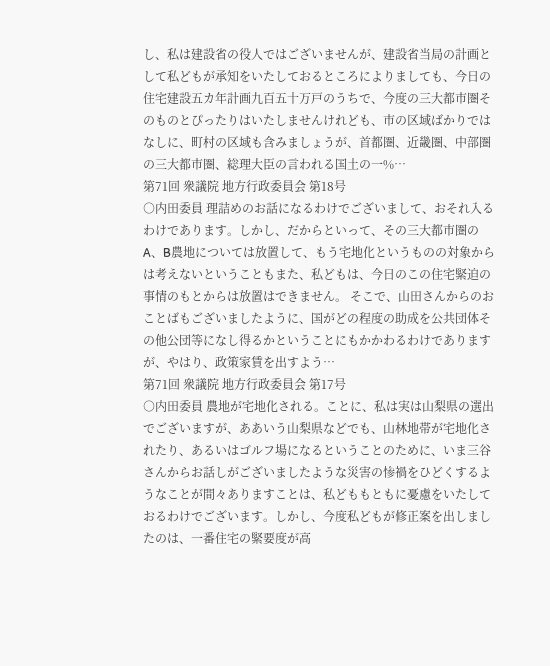し、私は建設省の役人ではございませんが、建設省当局の計画として私どもが承知をいたしておるところによりましても、今日の住宅建設五カ年計画九百五十万戸のうちで、今度の三大都市圏そのものとぴったりはいたしませんけれども、市の区域ばかりではなしに、町村の区域も含みましょうが、首都圏、近畿圏、中部圏の三大都市圏、総理大臣の言われる国土の一%…
第71回 衆議院 地方行政委員会 第18号
○内田委員 理詰めのお話になるわけでございまして、おそれ入るわけであります。しかし、だからといって、その三大都市圏のA、B農地については放置して、もう宅地化というものの対象からは考えないということもまた、私どもは、今日のこの住宅緊迫の事情のもとからは放置はできません。 そこで、山田さんからのおことばもございましたように、国がどの程度の助成を公共団体その他公団等になし得るかということにもかかわるわけでありますが、やはり、政策家賃を出すよう…
第71回 衆議院 地方行政委員会 第17号
○内田委員 農地が宅地化される。ことに、私は実は山梨県の選出でございますが、ああいう山梨県などでも、山林地帯が宅地化されたり、あるいはゴルフ場になるということのために、いま三谷さんからお話しがございましたような災害の惨禍をひどくするようなことが間々ありますことは、私どももともに憂慮をいたしておるわけでございます。しかし、今度私どもが修正案を出しましたのは、一番住宅の緊要度が高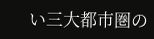い三大都市圏の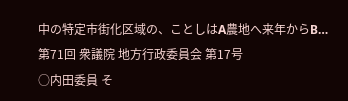中の特定市街化区域の、ことしはA農地へ来年からB…
第71回 衆議院 地方行政委員会 第17号
○内田委員 そ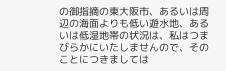の御指摘の東大阪市、あるいは周辺の海面よりも低い遊水地、あるいは低湿地帯の状況は、私はつまびらかにいたしませんので、そのことにつきましては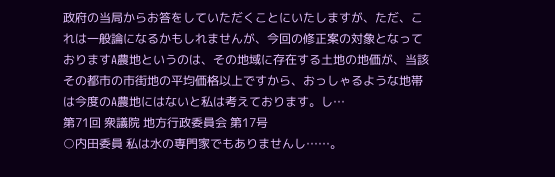政府の当局からお答をしていただくことにいたしますが、ただ、これは一般論になるかもしれませんが、今回の修正案の対象となっておりますA農地というのは、その地域に存在する土地の地価が、当該その都市の市街地の平均価格以上ですから、おっしゃるような地帯は今度のA農地にはないと私は考えております。し…
第71回 衆議院 地方行政委員会 第17号
○内田委員 私は水の専門家でもありませんし……。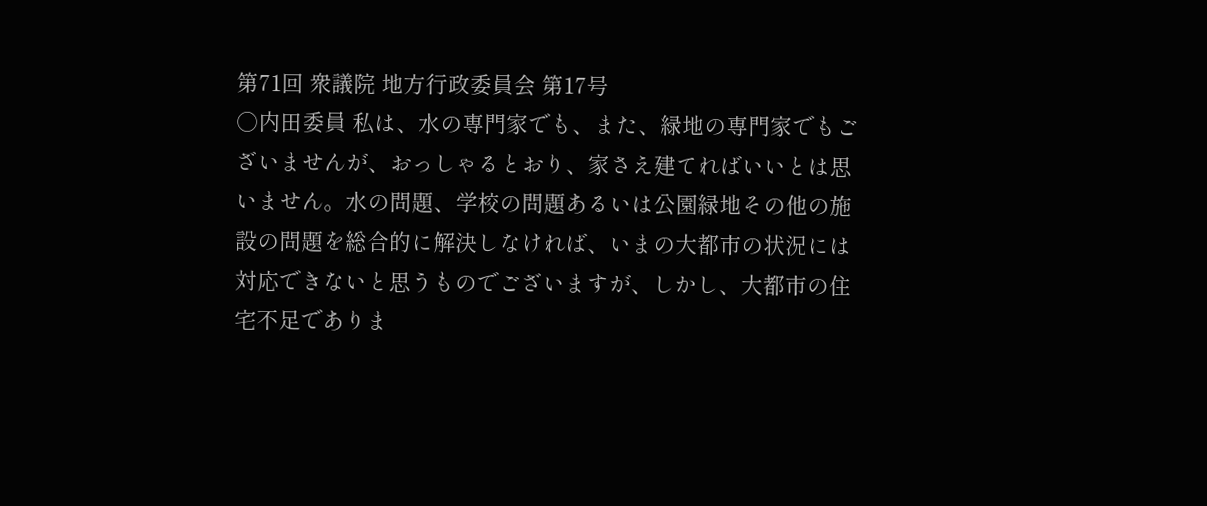第71回 衆議院 地方行政委員会 第17号
○内田委員 私は、水の専門家でも、また、緑地の専門家でもございませんが、おっしゃるとおり、家さえ建てればいいとは思いません。水の問題、学校の問題あるいは公園緑地その他の施設の問題を総合的に解決しなければ、いまの大都市の状況には対応できないと思うものでございますが、しかし、大都市の住宅不足でありま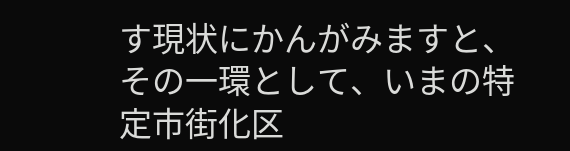す現状にかんがみますと、その一環として、いまの特定市街化区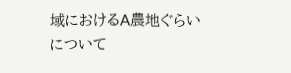域におけるA農地ぐらいについて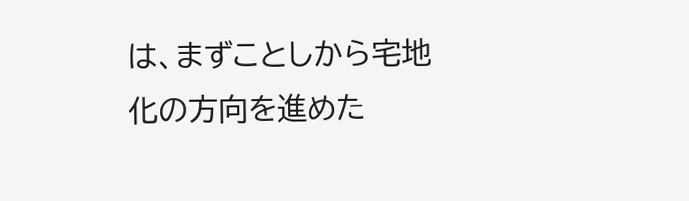は、まずことしから宅地化の方向を進めた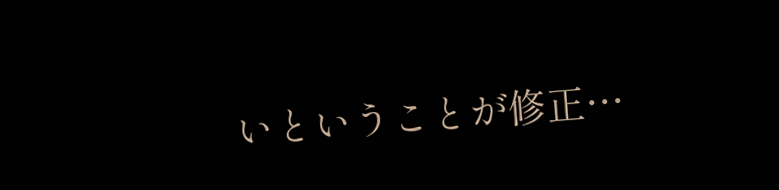いということが修正…